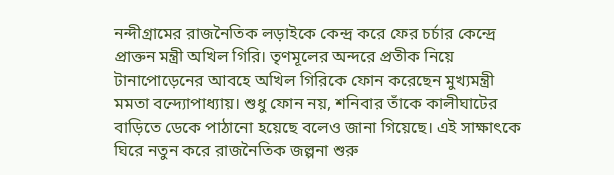নন্দীগ্রামের রাজনৈতিক লড়াইকে কেন্দ্র করে ফের চর্চার কেন্দ্রে প্রাক্তন মন্ত্রী অখিল গিরি। তৃণমূলের অন্দরে প্রতীক নিয়ে টানাপোড়েনের আবহে অখিল গিরিকে ফোন করেছেন মুখ্যমন্ত্রী মমতা বন্দ্যোপাধ্যায়। শুধু ফোন নয়, শনিবার তাঁকে কালীঘাটের বাড়িতে ডেকে পাঠানো হয়েছে বলেও জানা গিয়েছে। এই সাক্ষাৎকে ঘিরে নতুন করে রাজনৈতিক জল্পনা শুরু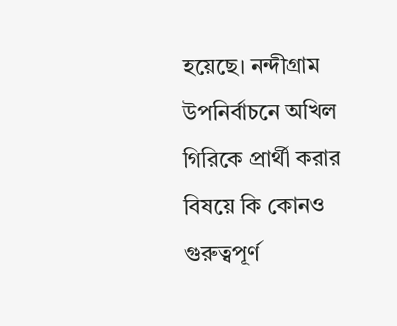হয়েছে। নন্দীগ্রাম উপনির্বাচনে অখিল গিরিকে প্রার্থী করার বিষয়ে কি কোনও গুরুত্বপূর্ণ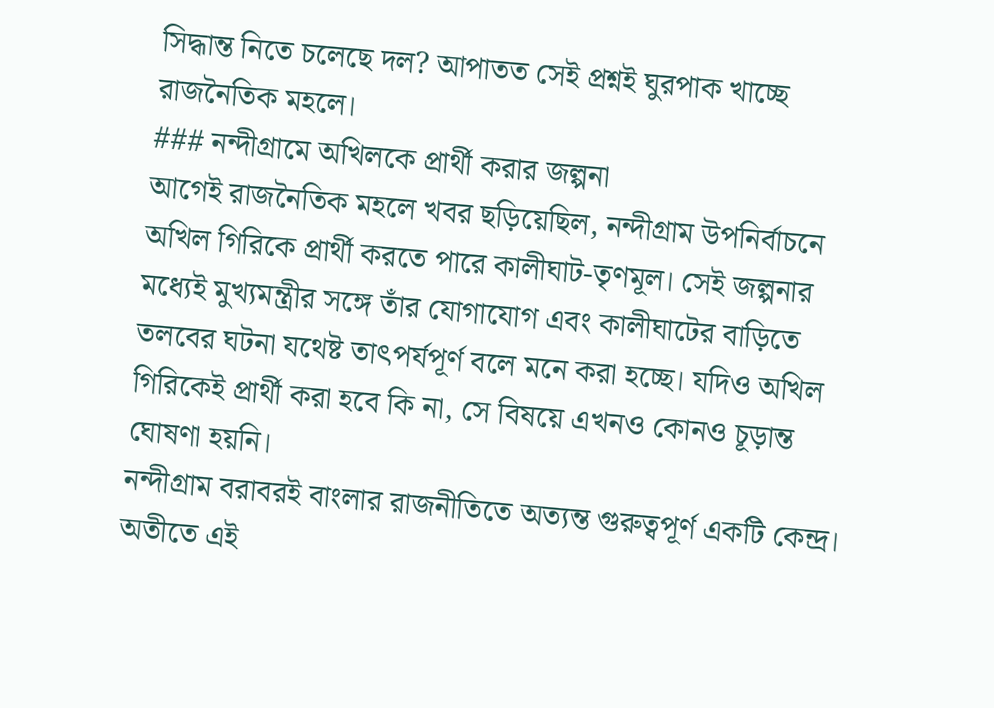সিদ্ধান্ত নিতে চলেছে দল? আপাতত সেই প্রশ্নই ঘুরপাক খাচ্ছে রাজনৈতিক মহলে।
### নন্দীগ্রামে অখিলকে প্রার্থী করার জল্পনা
আগেই রাজনৈতিক মহলে খবর ছড়িয়েছিল, নন্দীগ্রাম উপনির্বাচনে অখিল গিরিকে প্রার্থী করতে পারে কালীঘাট-তৃণমূল। সেই জল্পনার মধ্যেই মুখ্যমন্ত্রীর সঙ্গে তাঁর যোগাযোগ এবং কালীঘাটের বাড়িতে তলবের ঘটনা যথেষ্ট তাৎপর্যপূর্ণ বলে মনে করা হচ্ছে। যদিও অখিল গিরিকেই প্রার্থী করা হবে কি না, সে বিষয়ে এখনও কোনও চূড়ান্ত ঘোষণা হয়নি।
নন্দীগ্রাম বরাবরই বাংলার রাজনীতিতে অত্যন্ত গুরুত্বপূর্ণ একটি কেন্দ্র। অতীতে এই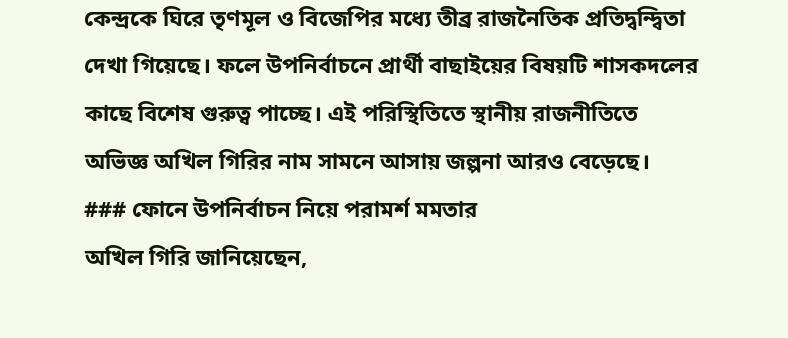কেন্দ্রকে ঘিরে তৃণমূল ও বিজেপির মধ্যে তীব্র রাজনৈতিক প্রতিদ্বন্দ্বিতা দেখা গিয়েছে। ফলে উপনির্বাচনে প্রার্থী বাছাইয়ের বিষয়টি শাসকদলের কাছে বিশেষ গুরুত্ব পাচ্ছে। এই পরিস্থিতিতে স্থানীয় রাজনীতিতে অভিজ্ঞ অখিল গিরির নাম সামনে আসায় জল্পনা আরও বেড়েছে।
### ফোনে উপনির্বাচন নিয়ে পরামর্শ মমতার
অখিল গিরি জানিয়েছেন,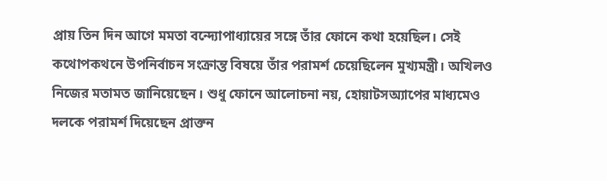প্রায় তিন দিন আগে মমতা বন্দ্যোপাধ্যায়ের সঙ্গে তাঁর ফোনে কথা হয়েছিল। সেই কথোপকথনে উপনির্বাচন সংক্রান্ত বিষয়ে তাঁর পরামর্শ চেয়েছিলেন মুখ্যমন্ত্রী। অখিলও নিজের মতামত জানিয়েছেন। শুধু ফোনে আলোচনা নয়, হোয়াটসঅ্যাপের মাধ্যমেও দলকে পরামর্শ দিয়েছেন প্রাক্তন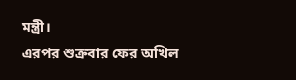মন্ত্রী।
এরপর শুক্রবার ফের অখিল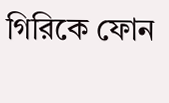গিরিকে ফোন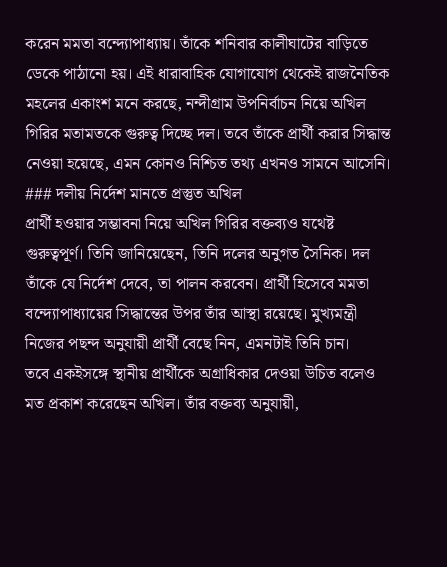করেন মমতা বন্দ্যোপাধ্যায়। তাঁকে শনিবার কালীঘাটের বাড়িতে ডেকে পাঠানো হয়। এই ধারাবাহিক যোগাযোগ থেকেই রাজনৈতিক মহলের একাংশ মনে করছে, নন্দীগ্রাম উপনির্বাচন নিয়ে অখিল গিরির মতামতকে গুরুত্ব দিচ্ছে দল। তবে তাঁকে প্রার্থী করার সিদ্ধান্ত নেওয়া হয়েছে, এমন কোনও নিশ্চিত তথ্য এখনও সামনে আসেনি।
### দলীয় নির্দেশ মানতে প্রস্তুত অখিল
প্রার্থী হওয়ার সম্ভাবনা নিয়ে অখিল গিরির বক্তব্যও যথেষ্ট গুরুত্বপূর্ণ। তিনি জানিয়েছেন, তিনি দলের অনুগত সৈনিক। দল তাঁকে যে নির্দেশ দেবে, তা পালন করবেন। প্রার্থী হিসেবে মমতা বন্দ্যোপাধ্যায়ের সিদ্ধান্তের উপর তাঁর আস্থা রয়েছে। মুখ্যমন্ত্রী নিজের পছন্দ অনুযায়ী প্রার্থী বেছে নিন, এমনটাই তিনি চান।
তবে একইসঙ্গে স্থানীয় প্রার্থীকে অগ্রাধিকার দেওয়া উচিত বলেও মত প্রকাশ করেছেন অখিল। তাঁর বক্তব্য অনুযায়ী,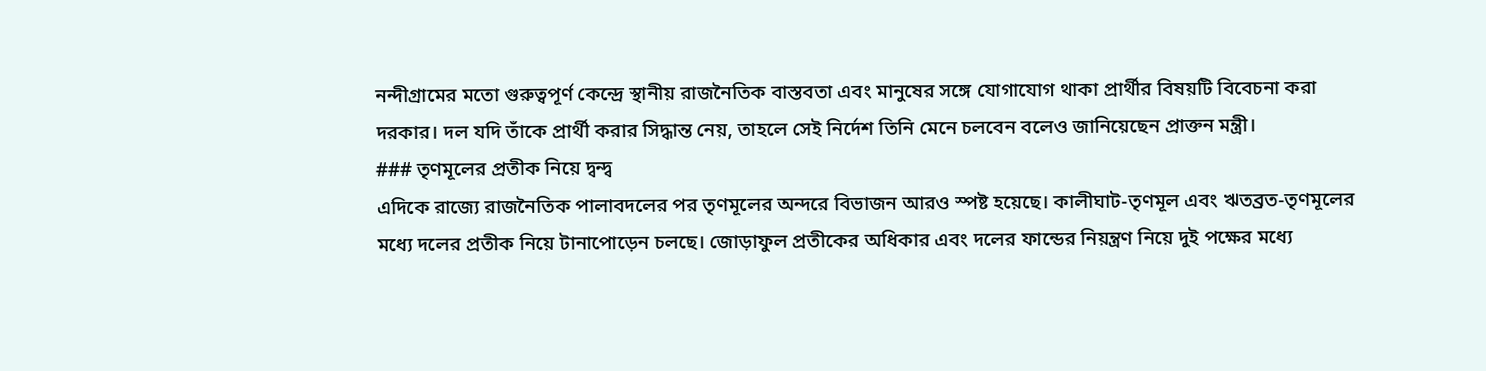নন্দীগ্রামের মতো গুরুত্বপূর্ণ কেন্দ্রে স্থানীয় রাজনৈতিক বাস্তবতা এবং মানুষের সঙ্গে যোগাযোগ থাকা প্রার্থীর বিষয়টি বিবেচনা করা দরকার। দল যদি তাঁকে প্রার্থী করার সিদ্ধান্ত নেয়, তাহলে সেই নির্দেশ তিনি মেনে চলবেন বলেও জানিয়েছেন প্রাক্তন মন্ত্রী।
### তৃণমূলের প্রতীক নিয়ে দ্বন্দ্ব
এদিকে রাজ্যে রাজনৈতিক পালাবদলের পর তৃণমূলের অন্দরে বিভাজন আরও স্পষ্ট হয়েছে। কালীঘাট-তৃণমূল এবং ঋতব্রত-তৃণমূলের মধ্যে দলের প্রতীক নিয়ে টানাপোড়েন চলছে। জোড়াফুল প্রতীকের অধিকার এবং দলের ফান্ডের নিয়ন্ত্রণ নিয়ে দুই পক্ষের মধ্যে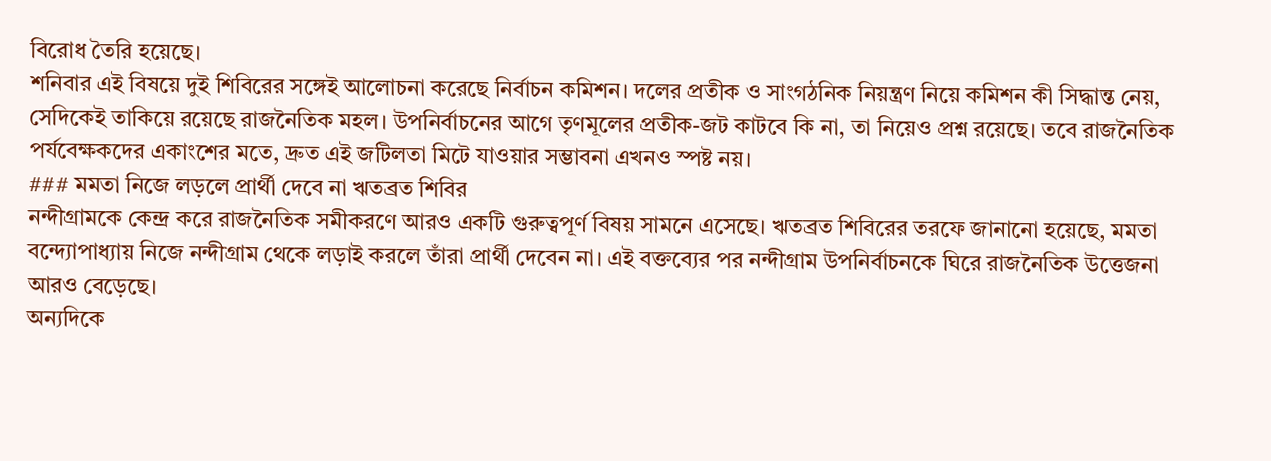বিরোধ তৈরি হয়েছে।
শনিবার এই বিষয়ে দুই শিবিরের সঙ্গেই আলোচনা করেছে নির্বাচন কমিশন। দলের প্রতীক ও সাংগঠনিক নিয়ন্ত্রণ নিয়ে কমিশন কী সিদ্ধান্ত নেয়, সেদিকেই তাকিয়ে রয়েছে রাজনৈতিক মহল। উপনির্বাচনের আগে তৃণমূলের প্রতীক-জট কাটবে কি না, তা নিয়েও প্রশ্ন রয়েছে। তবে রাজনৈতিক পর্যবেক্ষকদের একাংশের মতে, দ্রুত এই জটিলতা মিটে যাওয়ার সম্ভাবনা এখনও স্পষ্ট নয়।
### মমতা নিজে লড়লে প্রার্থী দেবে না ঋতব্রত শিবির
নন্দীগ্রামকে কেন্দ্র করে রাজনৈতিক সমীকরণে আরও একটি গুরুত্বপূর্ণ বিষয় সামনে এসেছে। ঋতব্রত শিবিরের তরফে জানানো হয়েছে, মমতা বন্দ্যোপাধ্যায় নিজে নন্দীগ্রাম থেকে লড়াই করলে তাঁরা প্রার্থী দেবেন না। এই বক্তব্যের পর নন্দীগ্রাম উপনির্বাচনকে ঘিরে রাজনৈতিক উত্তেজনা আরও বেড়েছে।
অন্যদিকে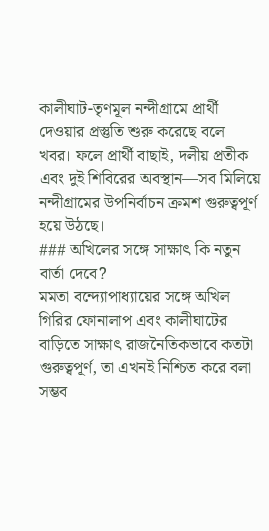কালীঘাট-তৃণমূল নন্দীগ্রামে প্রার্থী দেওয়ার প্রস্তুতি শুরু করেছে বলে খবর। ফলে প্রার্থী বাছাই, দলীয় প্রতীক এবং দুই শিবিরের অবস্থান—সব মিলিয়ে নন্দীগ্রামের উপনির্বাচন ক্রমশ গুরুত্বপূর্ণ হয়ে উঠছে।
### অখিলের সঙ্গে সাক্ষাৎ কি নতুন বার্তা দেবে?
মমতা বন্দ্যোপাধ্যায়ের সঙ্গে অখিল গিরির ফোনালাপ এবং কালীঘাটের বাড়িতে সাক্ষাৎ রাজনৈতিকভাবে কতটা গুরুত্বপূর্ণ, তা এখনই নিশ্চিত করে বলা সম্ভব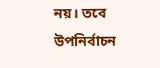নয়। তবে উপনির্বাচন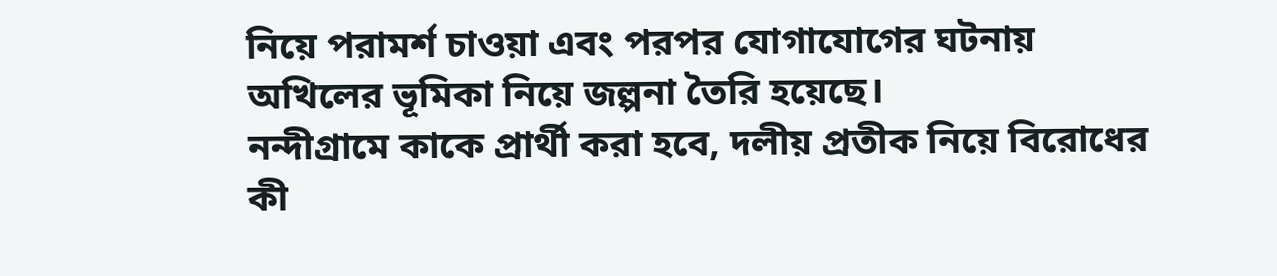নিয়ে পরামর্শ চাওয়া এবং পরপর যোগাযোগের ঘটনায় অখিলের ভূমিকা নিয়ে জল্পনা তৈরি হয়েছে।
নন্দীগ্রামে কাকে প্রার্থী করা হবে, দলীয় প্রতীক নিয়ে বিরোধের কী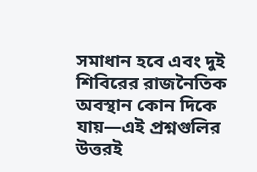সমাধান হবে এবং দুই শিবিরের রাজনৈতিক অবস্থান কোন দিকে যায়—এই প্রশ্নগুলির উত্তরই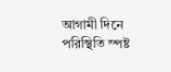আগামী দিনে পরিস্থিতি স্পষ্ট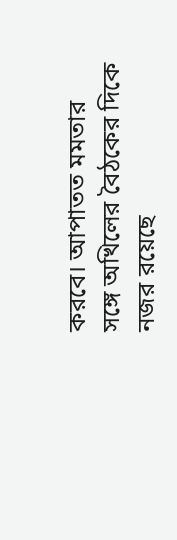করবে। আপাতত মমতার সঙ্গে অখিলের বৈঠকের দিকে নজর রয়েছে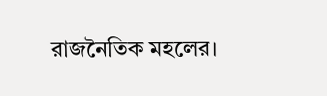রাজনৈতিক মহলের।